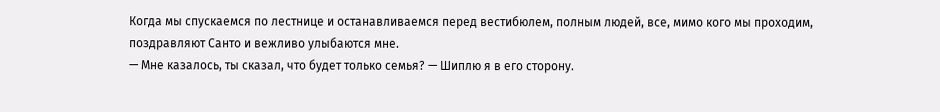Когда мы спускаемся по лестнице и останавливаемся перед вестибюлем, полным людей, все, мимо кого мы проходим, поздравляют Санто и вежливо улыбаются мне.
— Мне казалось, ты сказал, что будет только семья? — Шиплю я в его сторону.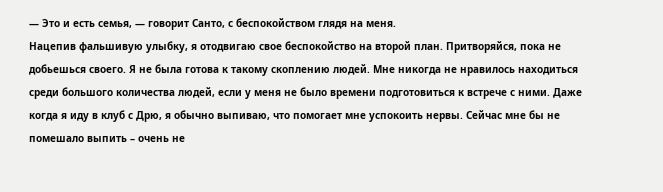— Это и есть семья, — говорит Санто, с беспокойством глядя на меня.
Нацепив фальшивую улыбку, я отодвигаю свое беспокойство на второй план. Притворяйся, пока не добьешься своего. Я не была готова к такому скоплению людей. Мне никогда не нравилось находиться среди большого количества людей, если у меня не было времени подготовиться к встрече с ними. Даже когда я иду в клуб с Дрю, я обычно выпиваю, что помогает мне успокоить нервы. Сейчас мне бы не помешало выпить – очень не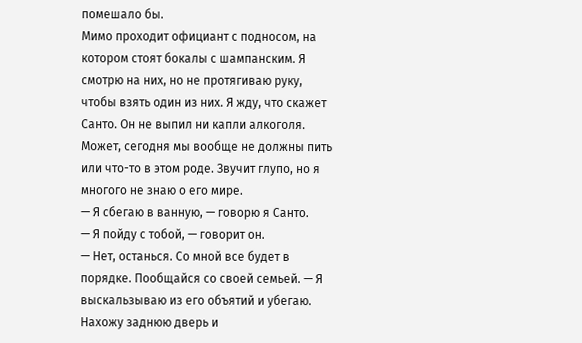помешало бы.
Мимо проходит официант с подносом, на котором стоят бокалы с шампанским. Я смотрю на них, но не протягиваю руку, чтобы взять один из них. Я жду, что скажет Санто. Он не выпил ни капли алкоголя. Может, сегодня мы вообще не должны пить или что-то в этом роде. Звучит глупо, но я многого не знаю о его мире.
— Я сбегаю в ванную, — говорю я Санто.
— Я пойду с тобой, — говорит он.
— Нет, останься. Со мной все будет в порядке. Пообщайся со своей семьей. — Я выскальзываю из его объятий и убегаю. Нахожу заднюю дверь и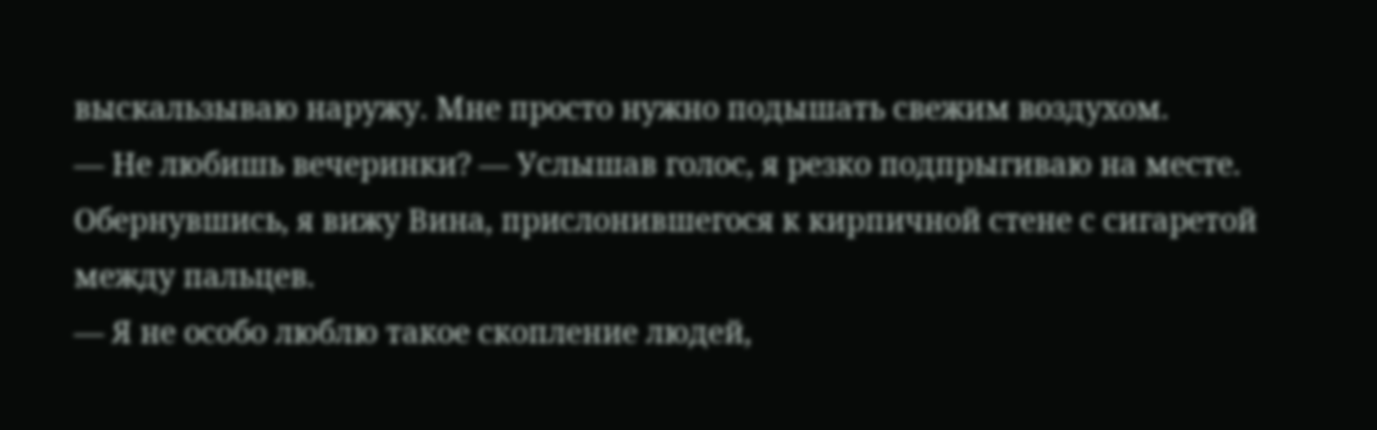выскальзываю наружу. Мне просто нужно подышать свежим воздухом.
— Не любишь вечеринки? — Услышав голос, я резко подпрыгиваю на месте. Обернувшись, я вижу Вина, прислонившегося к кирпичной стене с сигаретой между пальцев.
— Я не особо люблю такое скопление людей,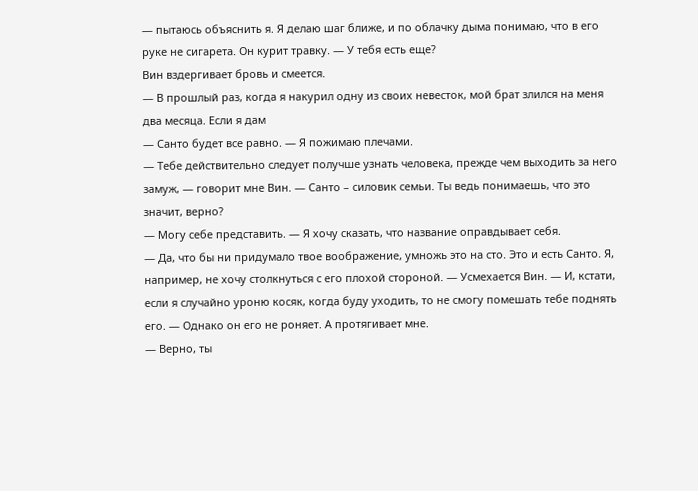— пытаюсь объяснить я. Я делаю шаг ближе, и по облачку дыма понимаю, что в его руке не сигарета. Он курит травку. — У тебя есть еще?
Вин вздергивает бровь и смеется.
— В прошлый раз, когда я накурил одну из своих невесток, мой брат злился на меня два месяца. Если я дам
— Санто будет все равно. — Я пожимаю плечами.
— Тебе действительно следует получше узнать человека, прежде чем выходить за него замуж, — говорит мне Вин. — Санто – силовик семьи. Ты ведь понимаешь, что это значит, верно?
— Могу себе представить. — Я хочу сказать, что название оправдывает себя.
— Да, что бы ни придумало твое воображение, умножь это на сто. Это и есть Санто. Я, например, не хочу столкнуться с его плохой стороной. — Усмехается Вин. — И, кстати, если я случайно уроню косяк, когда буду уходить, то не смогу помешать тебе поднять его. — Однако он его не роняет. А протягивает мне.
— Верно, ты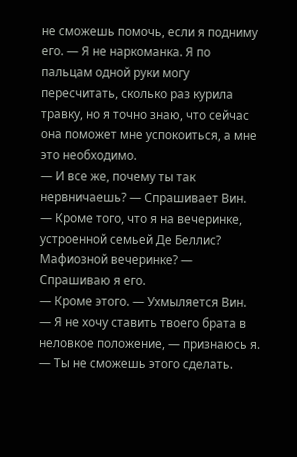не сможешь помочь, если я подниму его. — Я не наркоманка. Я по пальцам одной руки могу пересчитать, сколько раз курила травку, но я точно знаю, что сейчас она поможет мне успокоиться, а мне это необходимо.
— И все же, почему ты так нервничаешь? — Спрашивает Вин.
— Кроме того, что я на вечеринке, устроенной семьей Де Беллис? Мафиозной вечеринке? — Спрашиваю я его.
— Кроме этого. — Ухмыляется Вин.
— Я не хочу ставить твоего брата в неловкое положение, — признаюсь я.
— Ты не сможешь этого сделать.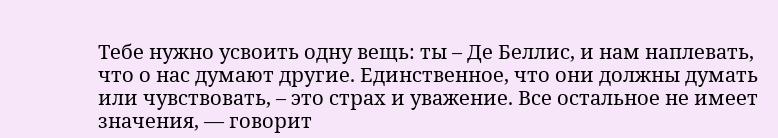Тебе нужно усвоить одну вещь: ты – Де Беллис, и нам наплевать, что о нас думают другие. Единственное, что они должны думать или чувствовать, – это страх и уважение. Все остальное не имеет значения, — говорит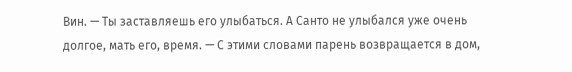Вин. — Ты заставляешь его улыбаться. А Санто не улыбался уже очень долгое, мать его, время. — С этими словами парень возвращается в дом,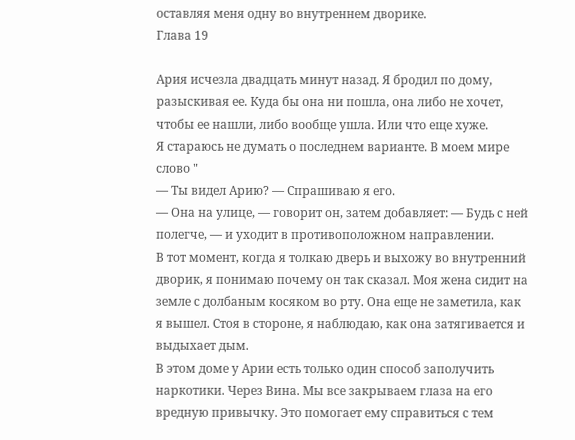оставляя меня одну во внутреннем дворике.
Глава 19

Ария исчезла двадцать минут назад. Я бродил по дому, разыскивая ее. Куда бы она ни пошла, она либо не хочет, чтобы ее нашли, либо вообще ушла. Или что еще хуже.
Я стараюсь не думать о последнем варианте. В моем мире слово "
— Ты видел Арию? — Спрашиваю я его.
— Она на улице, — говорит он, затем добавляет: — Будь с ней полегче, — и уходит в противоположном направлении.
В тот момент, когда я толкаю дверь и выхожу во внутренний дворик, я понимаю почему он так сказал. Моя жена сидит на земле с долбаным косяком во рту. Она еще не заметила, как я вышел. Стоя в стороне, я наблюдаю, как она затягивается и выдыхает дым.
В этом доме у Арии есть только один способ заполучить наркотики. Через Вина. Мы все закрываем глаза на его вредную привычку. Это помогает ему справиться с тем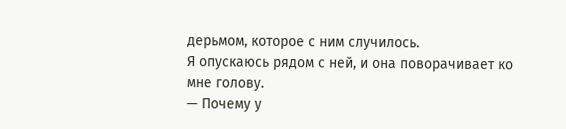дерьмом, которое с ним случилось.
Я опускаюсь рядом с ней, и она поворачивает ко мне голову.
— Почему у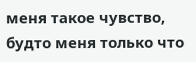меня такое чувство, будто меня только что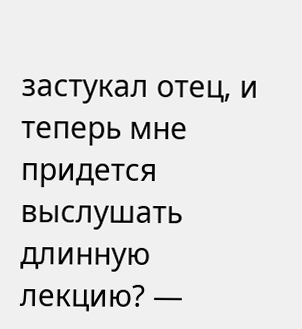застукал отец, и теперь мне придется выслушать длинную лекцию? —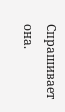Спрашивает она.